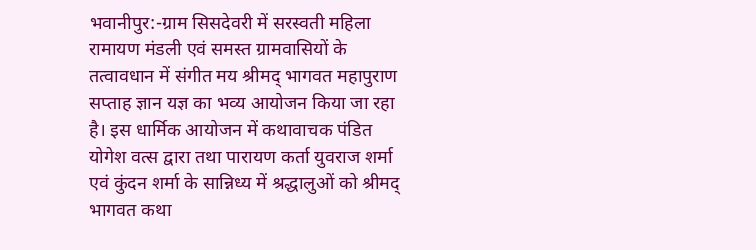भवानीपुर:-ग्राम सिसदेवरी में सरस्वती महिला रामायण मंडली एवं समस्त ग्रामवासियों के तत्वावधान में संगीत मय श्रीमद् भागवत महापुराण सप्ताह ज्ञान यज्ञ का भव्य आयोजन किया जा रहा है। इस धार्मिक आयोजन में कथावाचक पंडित योगेश वत्स द्वारा तथा पारायण कर्ता युवराज शर्मा एवं कुंदन शर्मा के सान्निध्य में श्रद्धालुओं को श्रीमद् भागवत कथा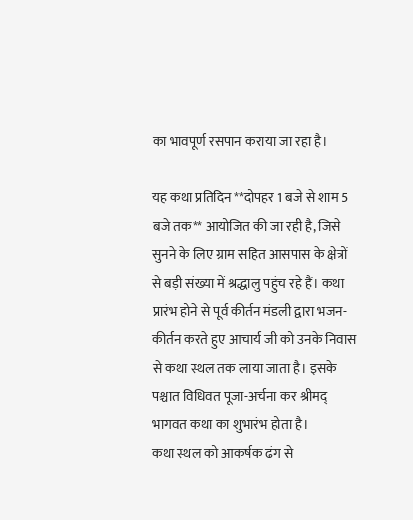का भावपूर्ण रसपान कराया जा रहा है।

यह कथा प्रतिदिन **दोपहर 1 बजे से शाम 5 बजे तक** आयोजित की जा रही है, जिसे सुनने के लिए ग्राम सहित आसपास के क्षेत्रों से बड़ी संख्या में श्रद्धालु पहुंच रहे हैं। कथा प्रारंभ होने से पूर्व कीर्तन मंडली द्वारा भजन-कीर्तन करते हुए आचार्य जी को उनके निवास से कथा स्थल तक लाया जाता है। इसके पश्चात विधिवत पूजा-अर्चना कर श्रीमद् भागवत कथा का शुभारंभ होता है।
कथा स्थल को आकर्षक ढंग से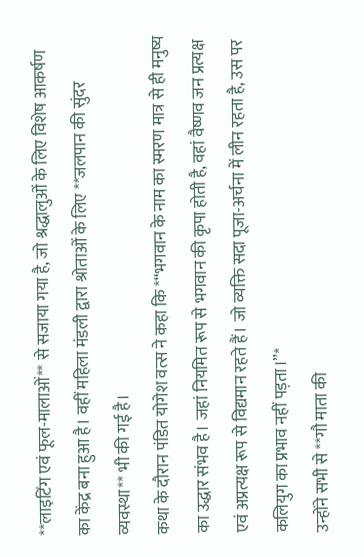**लाइटिंग एवं फूल-मालाओं** से सजाया गया है, जो श्रद्धालुओं के लिए विशेष आकर्षण का केंद्र बना हुआ है। वहीं महिला मंडली द्वारा श्रोताओं के लिए **जलपान की सुंदर व्यवस्था** भी की गई है।
कथा के दौरान पंडित योगेश वत्स ने कहा कि *“भगवान के नाम का स्मरण मात्र से ही मनुष्य का उद्धार संभव है। जहां नियमित रूप से भगवान की कृपा होती है, वहां वैष्णव जन प्रत्यक्ष एवं अप्रत्यक्ष रूप से विद्यमान रहते हैं। जो व्यक्ति सदा पूजा-अर्चना में लीन रहता है, उस पर कलियुग का प्रभाव नहीं पड़ता।”*
उन्होंने सभी से **गौ माता की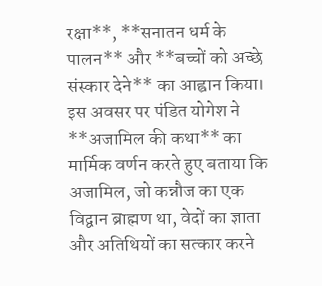रक्षा**, **सनातन धर्म के पालन** और **बच्चों को अच्छे संस्कार देने** का आह्वान किया।
इस अवसर पर पंडित योगेश ने **अजामिल की कथा** का मार्मिक वर्णन करते हुए बताया कि अजामिल, जो कन्नौज का एक विद्वान ब्राह्मण था, वेदों का ज्ञाता और अतिथियों का सत्कार करने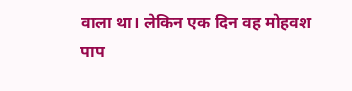वाला था। लेकिन एक दिन वह मोहवश पाप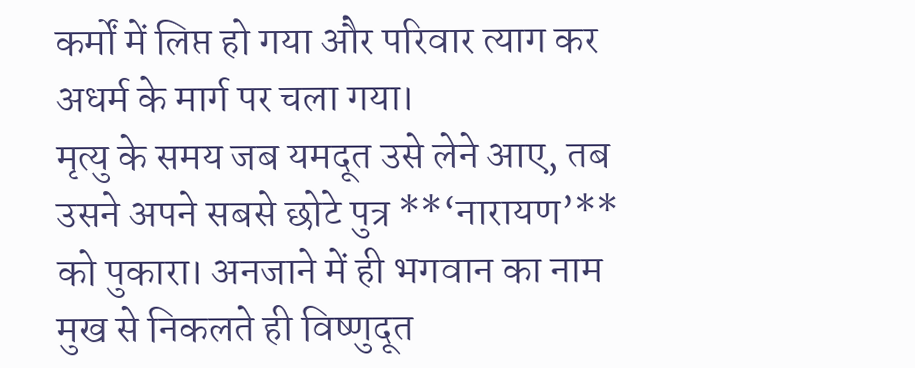कर्मों में लिप्त हो गया और परिवार त्याग कर अधर्म के मार्ग पर चला गया।
मृत्यु के समय जब यमदूत उसे लेने आए, तब उसने अपने सबसे छोटे पुत्र **‘नारायण’** को पुकारा। अनजाने में ही भगवान का नाम मुख से निकलते ही विष्णुदूत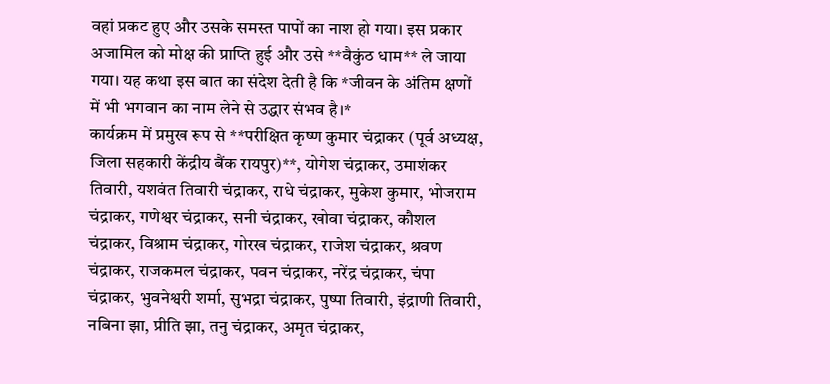वहां प्रकट हुए और उसके समस्त पापों का नाश हो गया। इस प्रकार अजामिल को मोक्ष की प्राप्ति हुई और उसे **वैकुंठ धाम** ले जाया गया। यह कथा इस बात का संदेश देती है कि *जीवन के अंतिम क्षणों में भी भगवान का नाम लेने से उद्धार संभव है।*
कार्यक्रम में प्रमुख रूप से **परीक्षित कृष्ण कुमार चंद्राकर (पूर्व अध्यक्ष, जिला सहकारी केंद्रीय बैंक रायपुर)**, योगेश चंद्राकर, उमाशंकर तिवारी, यशवंत तिवारी चंद्राकर, राधे चंद्राकर, मुकेश कुमार, भोजराम चंद्राकर, गणेश्वर चंद्राकर, सनी चंद्राकर, खोवा चंद्राकर, कौशल चंद्राकर, विश्राम चंद्राकर, गोरख चंद्राकर, राजेश चंद्राकर, श्रवण चंद्राकर, राजकमल चंद्राकर, पवन चंद्राकर, नरेंद्र चंद्राकर, चंपा चंद्राकर, भुवनेश्वरी शर्मा, सुभद्रा चंद्राकर, पुष्पा तिवारी, इंद्राणी तिवारी, नबिना झा, प्रीति झा, तनु चंद्राकर, अमृत चंद्राकर,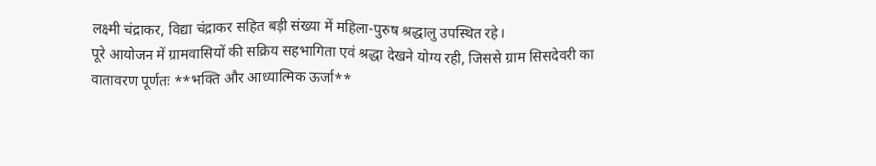लक्ष्मी चंद्राकर, विद्या चंद्राकर सहित बड़ी संख्या में महिला-पुरुष श्रद्धालु उपस्थित रहे।
पूरे आयोजन में ग्रामवासियों की सक्रिय सहभागिता एवं श्रद्धा देखने योग्य रही, जिससे ग्राम सिसदेवरी का वातावरण पूर्णतः **भक्ति और आध्यात्मिक ऊर्जा**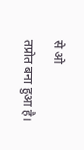से ओ
तप्रोत बना हुआ है।